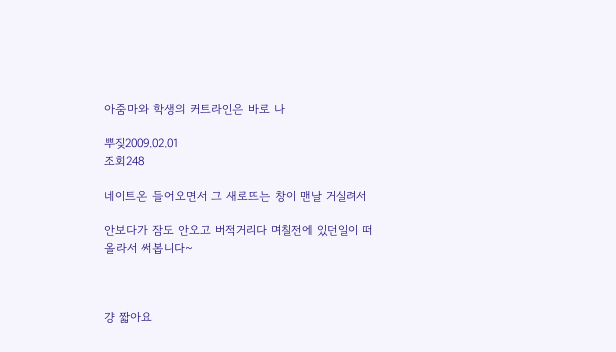아줌마와 학생의 커트라인은 바로 나

뿌짖2009.02.01
조회248

네이트온 들어오면서 그 새로뜨는 창이 맨날 거실려서

안보다가 잠도 안오고 버적거리다 며칠전에 있던일이 떠올라서 써봅니다~



걍 짧아요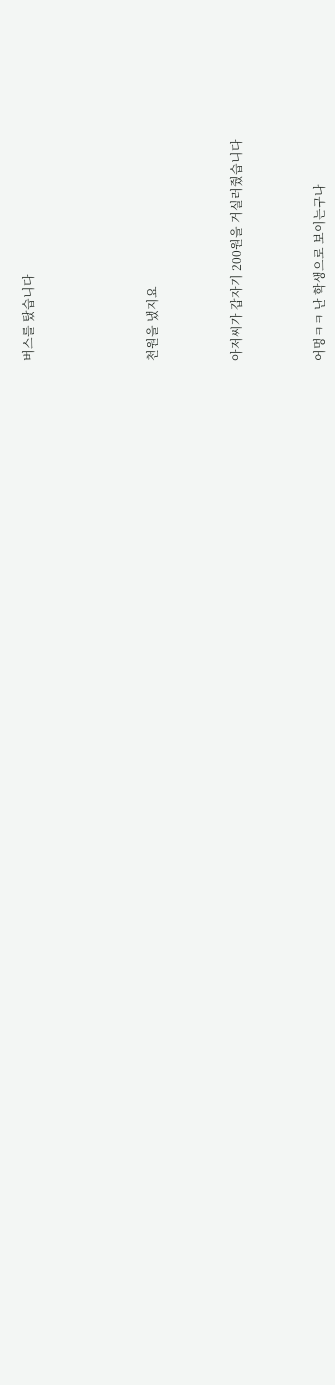버스를 탔습니다





천원을 냈지요



아저씨가 갑자기 200원을 거실러줬습니다



어멍ㅋㅋ 난 학생으로 보이는구나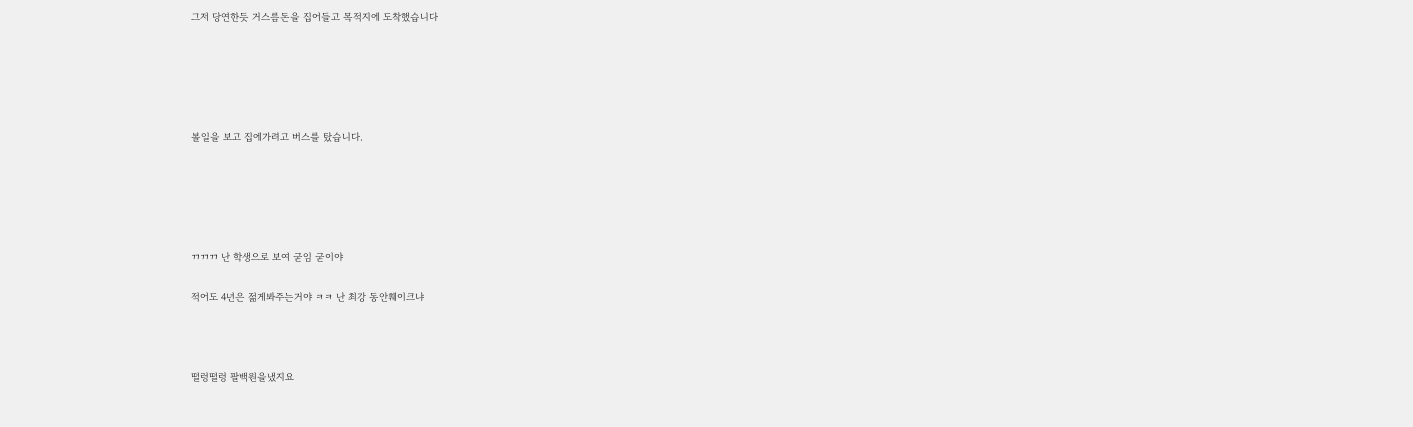그저 당연한듯 거스름돈을 집어들고 목적지에 도착했습니다





볼일을 보고 집에가려고 버스를 탔습니다.





ㄲㄲㄲ 난 학생으로 보여 굳임 굳이야

적어도 4년은 젊게봐주는거야 ㅋㅋ 난 최강 동안훼이크냐



떨렁떨렁 팔백원을냈지요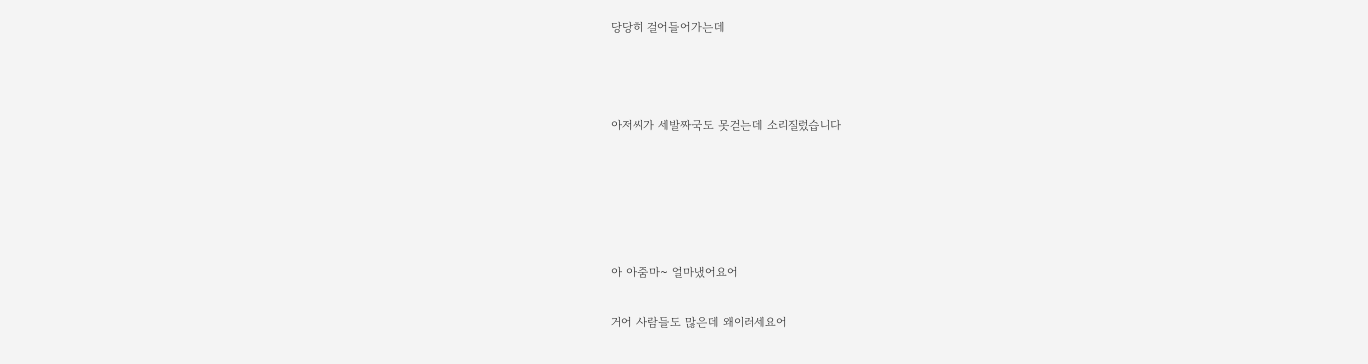당당히 걸어들어가는데



아저씨가 세발짜국도 못걷는데 소리질렀습니다





아 아줌마~ 얼마냈어요어

거어 사람들도 많은데 왜이러세요어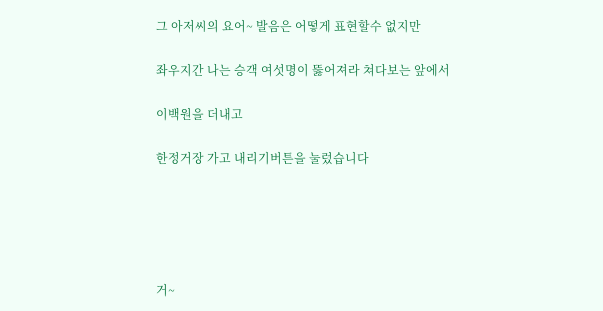그 아저씨의 요어~ 발음은 어떻게 표현할수 없지만

좌우지간 나는 승객 여섯명이 뚫어져라 쳐다보는 앞에서

이백원을 더내고

한정거장 가고 내리기버튼을 눌렀습니다





거~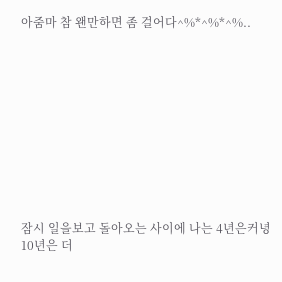아줌마 참 왠만하면 좀 걸어다^%*^%*^%..











잠시 일을보고 돌아오는 사이에 나는 4년은커녕 10년은 더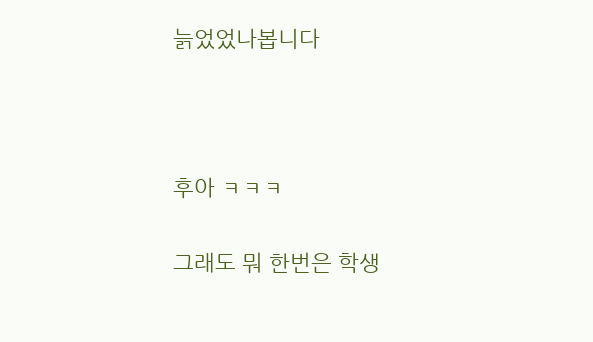늙었었나봅니다



후아 ㅋㅋㅋ

그래도 뭐 한번은 학생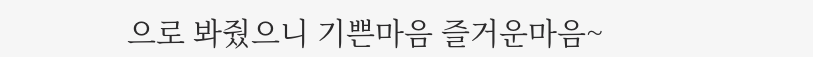으로 봐줬으니 기쁜마음 즐거운마음~